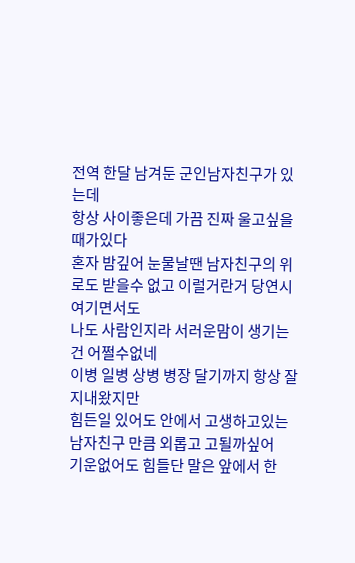전역 한달 남겨둔 군인남자친구가 있는데
항상 사이좋은데 가끔 진짜 울고싶을때가있다
혼자 밤깊어 눈물날땐 남자친구의 위로도 받을수 없고 이럴거란거 당연시 여기면서도
나도 사람인지라 서러운맘이 생기는건 어쩔수없네
이병 일병 상병 병장 달기까지 항상 잘지내왔지만
힘든일 있어도 안에서 고생하고있는 남자친구 만큼 외롭고 고될까싶어
기운없어도 힘들단 말은 앞에서 한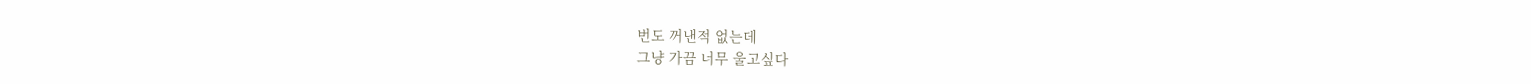번도 꺼낸적 없는데
그냥 가끔 너무 울고싶다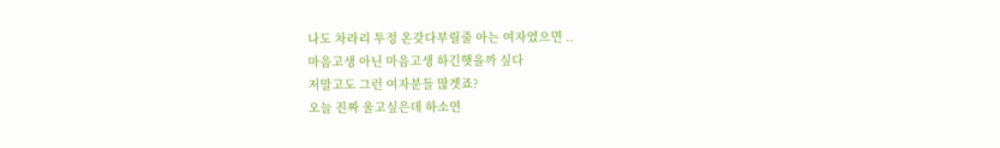나도 차라리 투정 온갖다부릴줄 아는 여자였으면 ..
마음고생 아닌 마음고생 하긴햇을까 싶다
저말고도 그런 여자분들 많겟죠?
오늘 진짜 울고싶은데 하소연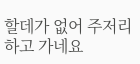할데가 없어 주저리하고 가네요